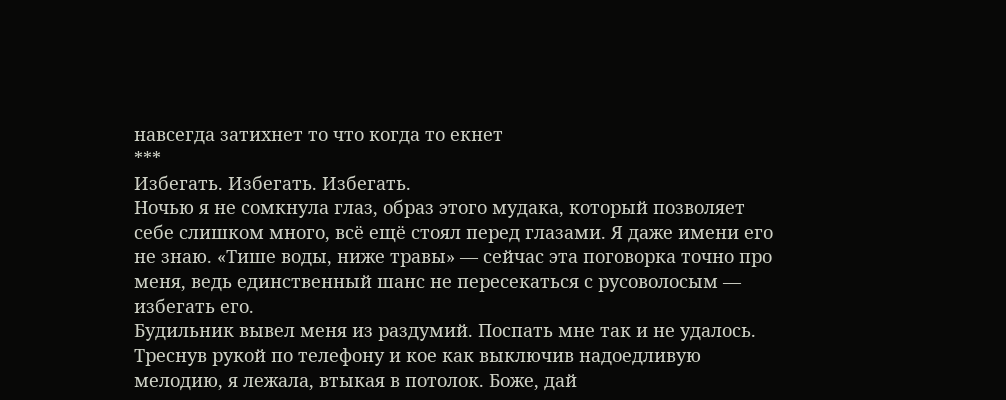навсегда затихнет то что когда то екнет
***
Избегать. Избегать. Избегать.
Ночью я не сомкнула глаз, образ этого мудака, который позволяет себе слишком много, всё ещё стоял перед глазами. Я даже имени его не знаю. «Тише воды, ниже травы» — сейчас эта поговорка точно про меня, ведь единственный шанс не пересекаться с русоволосым — избегать его.
Будильник вывел меня из раздумий. Поспать мне так и не удалось. Треснув рукой по телефону и кое как выключив надоедливую мелодию, я лежала, втыкая в потолок. Боже, дай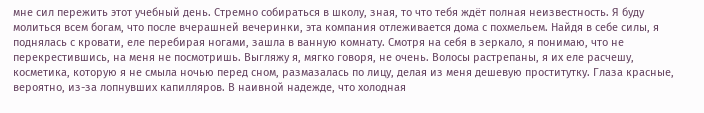мне сил пережить этот учебный день. Стремно собираться в школу, зная, то что тебя ждёт полная неизвестность. Я буду молиться всем богам, что после вчерашней вечеринки, эта компания отлеживается дома с похмельем. Найдя в себе силы, я поднялась с кровати, еле перебирая ногами, зашла в ванную комнату. Смотря на себя в зеркало, я понимаю, что не перекрестившись, на меня не посмотришь. Выгляжу я, мягко говоря, не очень. Волосы растрепаны, я их еле расчешу, косметика, которую я не смыла ночью перед сном, размазалась по лицу, делая из меня дешевую проститутку. Глаза красные, вероятно, из-за лопнувших капилляров. В наивной надежде, что холодная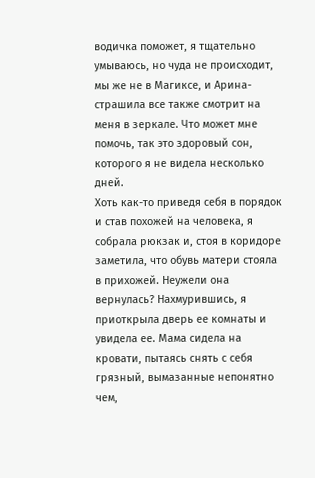водичка поможет, я тщательно умываюсь, но чуда не происходит, мы же не в Магиксе, и Арина-страшила все также смотрит на меня в зеркале. Что может мне помочь, так это здоровый сон, которого я не видела несколько дней.
Хоть как-то приведя себя в порядок и став похожей на человека, я собрала рюкзак и, стоя в коридоре заметила, что обувь матери стояла в прихожей. Неужели она вернулась? Нахмурившись, я приоткрыла дверь ее комнаты и увидела ее. Мама сидела на кровати, пытаясь снять с себя грязный, вымазанные непонятно чем,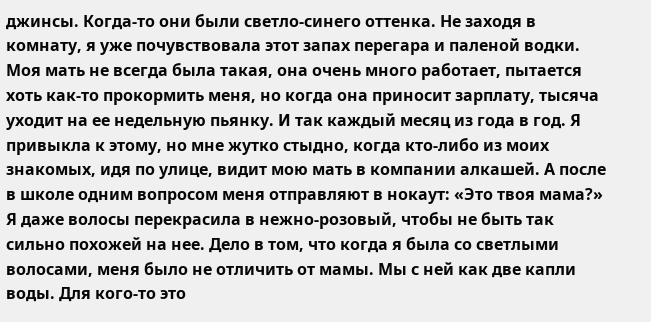джинсы. Когда-то они были светло-синего оттенка. Не заходя в комнату, я уже почувствовала этот запах перегара и паленой водки. Моя мать не всегда была такая, она очень много работает, пытается хоть как-то прокормить меня, но когда она приносит зарплату, тысяча уходит на ее недельную пьянку. И так каждый месяц из года в год. Я привыкла к этому, но мне жутко стыдно, когда кто-либо из моих знакомых, идя по улице, видит мою мать в компании алкашей. А после в школе одним вопросом меня отправляют в нокаут: «Это твоя мама?» Я даже волосы перекрасила в нежно-розовый, чтобы не быть так сильно похожей на нее. Дело в том, что когда я была со светлыми волосами, меня было не отличить от мамы. Мы с ней как две капли воды. Для кого-то это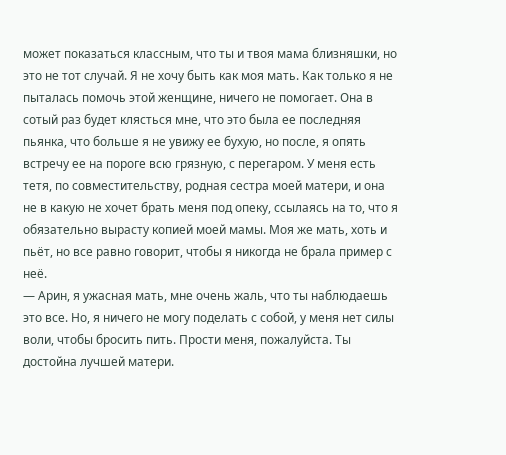может показаться классным, что ты и твоя мама близняшки, но это не тот случай. Я не хочу быть как моя мать. Как только я не пыталась помочь этой женщине, ничего не помогает. Она в сотый раз будет клясться мне, что это была ее последняя пьянка, что больше я не увижу ее бухую, но после, я опять встречу ее на пороге всю грязную, с перегаром. У меня есть тетя, по совместительству, родная сестра моей матери, и она не в какую не хочет брать меня под опеку, ссылаясь на то, что я обязательно вырасту копией моей мамы. Моя же мать, хоть и пьёт, но все равно говорит, чтобы я никогда не брала пример с неё.
— Арин, я ужасная мать, мне очень жаль, что ты наблюдаешь это все. Но, я ничего не могу поделать с собой, у меня нет силы воли, чтобы бросить пить. Прости меня, пожалуйста. Ты достойна лучшей матери.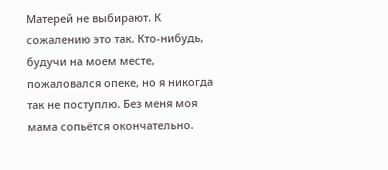Матерей не выбирают. К сожалению это так. Кто-нибудь, будучи на моем месте, пожаловался опеке, но я никогда так не поступлю. Без меня моя мама сопьётся окончательно.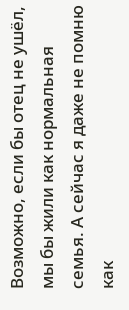Возможно, если бы отец не ушёл, мы бы жили как нормальная семья. А сейчас я даже не помню как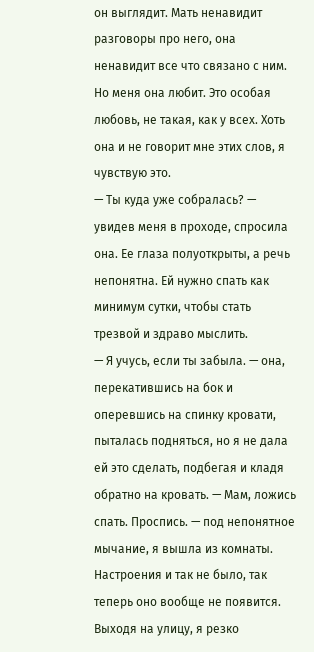он выглядит. Мать ненавидит разговоры про него, она ненавидит все что связано с ним. Но меня она любит. Это особая любовь, не такая, как у всех. Хоть она и не говорит мне этих слов, я чувствую это.
— Ты куда уже собралась? — увидев меня в проходе, спросила она. Ее глаза полуоткрыты, а речь непонятна. Ей нужно спать как минимум сутки, чтобы стать трезвой и здраво мыслить.
— Я учусь, если ты забыла. — она, перекатившись на бок и оперевшись на спинку кровати, пыталась подняться, но я не дала ей это сделать, подбегая и кладя обратно на кровать. — Мам, ложись спать. Проспись. — под непонятное мычание, я вышла из комнаты. Настроения и так не было, так теперь оно вообще не появится.
Выходя на улицу, я резко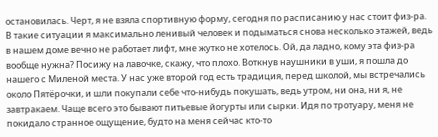остановилась. Черт, я не взяла спортивную форму, сегодня по расписанию у нас стоит физ-ра. В такие ситуации я максимально ленивый человек и подыматься снова несколько этажей, ведь в нашем доме вечно не работает лифт, мне жутко не хотелось. Ой, да ладно, кому эта физ-ра вообще нужна? Посижу на лавочке, скажу, что плохо. Воткнув наушники в уши, я пошла до нашего с Миленой места. У нас уже второй год есть традиция, перед школой, мы встречались около Пятёрочки, и шли покупали себе что-нибудь покушать, ведь утром, ни она, ни я, не завтракаем. Чаще всего это бывают питьевые йогурты или сырки. Идя по тротуару, меня не покидало странное ощущение, будто на меня сейчас кто-то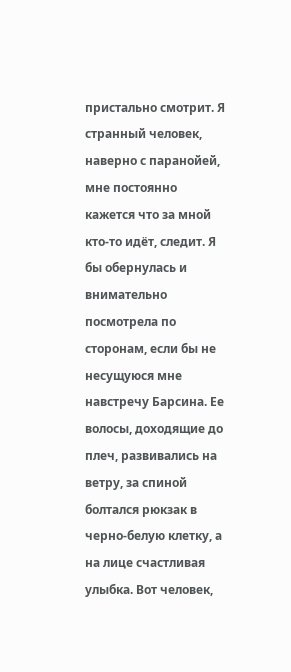пристально смотрит. Я странный человек, наверно с паранойей, мне постоянно кажется что за мной кто-то идёт, следит. Я бы обернулась и внимательно посмотрела по сторонам, если бы не несущуюся мне навстречу Барсина. Ее волосы, доходящие до плеч, развивались на ветру, за спиной болтался рюкзак в черно-белую клетку, а на лице счастливая улыбка. Вот человек,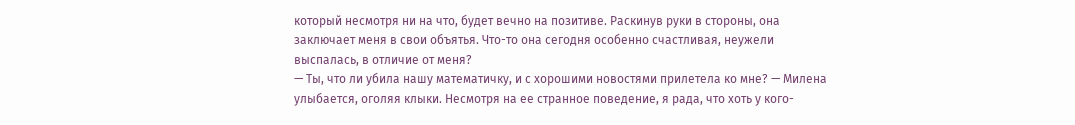который несмотря ни на что, будет вечно на позитиве. Раскинув руки в стороны, она заключает меня в свои объятья. Что-то она сегодня особенно счастливая, неужели выспалась, в отличие от меня?
— Ты, что ли убила нашу математичку, и с хорошими новостями прилетела ко мне? — Милена улыбается, оголяя клыки. Несмотря на ее странное поведение, я рада, что хоть у кого-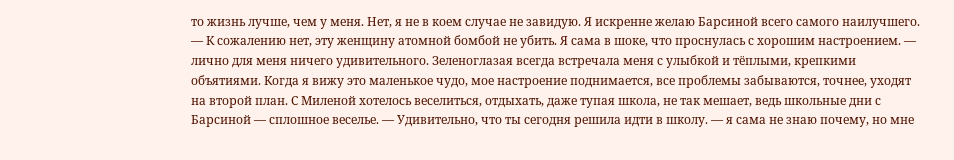то жизнь лучше, чем у меня. Нет, я не в коем случае не завидую. Я искренне желаю Барсиной всего самого наилучшего.
— К сожалению нет, эту женщину атомной бомбой не убить. Я сама в шоке, что проснулась с хорошим настроением. — лично для меня ничего удивительного. Зеленоглазая всегда встречала меня с улыбкой и тёплыми, крепкими объятиями. Когда я вижу это маленькое чудо, мое настроение поднимается, все проблемы забываются, точнее, уходят на второй план. С Миленой хотелось веселиться, отдыхать, даже тупая школа, не так мешает, ведь школьные дни с Барсиной — сплошное веселье. — Удивительно, что ты сегодня решила идти в школу. — я сама не знаю почему, но мне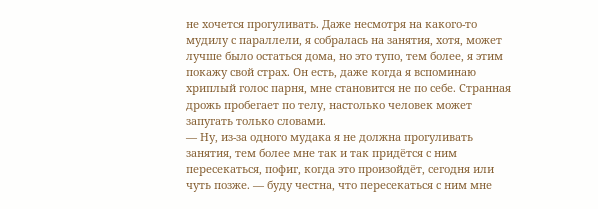не хочется прогуливать. Даже несмотря на какого-то мудилу с параллели, я собралась на занятия, хотя, может лучше было остаться дома, но это тупо, тем более, я этим покажу свой страх. Он есть, даже когда я вспоминаю хриплый голос парня, мне становится не по себе. Странная дрожь пробегает по телу, настолько человек может запугать только словами.
— Ну, из-за одного мудака я не должна прогуливать занятия, тем более мне так и так придётся с ним пересекаться, пофиг, когда это произойдёт, сегодня или чуть позже. — буду честна, что пересекаться с ним мне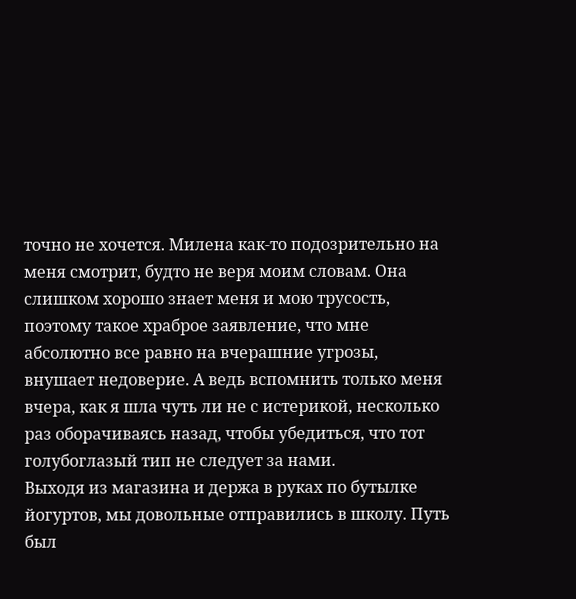точно не хочется. Милена как-то подозрительно на меня смотрит, будто не веря моим словам. Она слишком хорошо знает меня и мою трусость, поэтому такое храброе заявление, что мне абсолютно все равно на вчерашние угрозы, внушает недоверие. А ведь вспомнить только меня вчера, как я шла чуть ли не с истерикой, несколько раз оборачиваясь назад, чтобы убедиться, что тот голубоглазый тип не следует за нами.
Выходя из магазина и держа в руках по бутылке йогуртов, мы довольные отправились в школу. Путь был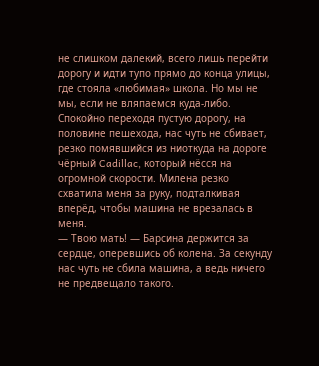не слишком далекий, всего лишь перейти дорогу и идти тупо прямо до конца улицы, где стояла «любимая» школа. Но мы не мы, если не вляпаемся куда-либо. Спокойно переходя пустую дорогу, на половине пешехода, нас чуть не сбивает, резко помявшийся из ниоткуда на дороге чёрный Cadillac, который нёсся на огромной скорости. Милена резко схватила меня за руку, подталкивая вперёд, чтобы машина не врезалась в меня.
— Твою мать! — Барсина держится за сердце, оперевшись об колена. За секунду нас чуть не сбила машина, а ведь ничего не предвещало такого.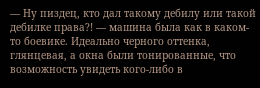— Ну пиздец, кто дал такому дебилу или такой дебилке права?! — машина была как в каком-то боевике. Идеально черного оттенка, глянцевая, а окна были тонированные, что возможность увидеть кого-либо в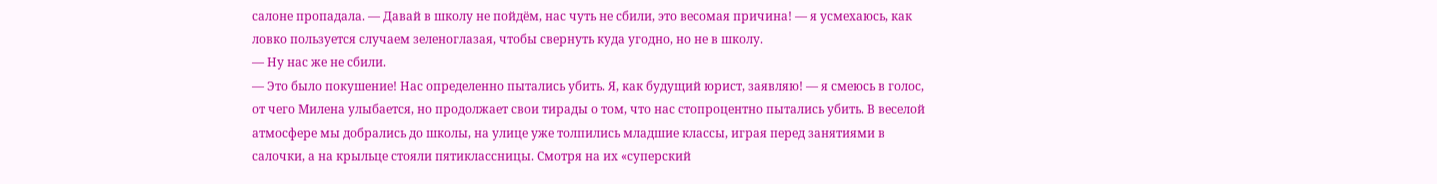салоне пропадала. — Давай в школу не пойдём, нас чуть не сбили, это весомая причина! — я усмехаюсь, как ловко пользуется случаем зеленоглазая, чтобы свернуть куда угодно, но не в школу.
— Ну нас же не сбили.
— Это было покушение! Нас определенно пытались убить. Я, как будущий юрист, заявляю! — я смеюсь в голос, от чего Милена улыбается, но продолжает свои тирады о том, что нас стопроцентно пытались убить. В веселой атмосфере мы добрались до школы, на улице уже толпились младшие классы, играя перед занятиями в салочки, а на крыльце стояли пятиклассницы. Смотря на их «суперский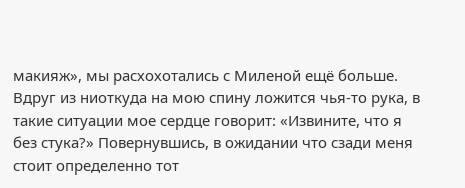макияж», мы расхохотались с Миленой ещё больше. Вдруг из ниоткуда на мою спину ложится чья-то рука, в такие ситуации мое сердце говорит: «Извините, что я без стука?» Повернувшись, в ожидании что сзади меня стоит определенно тот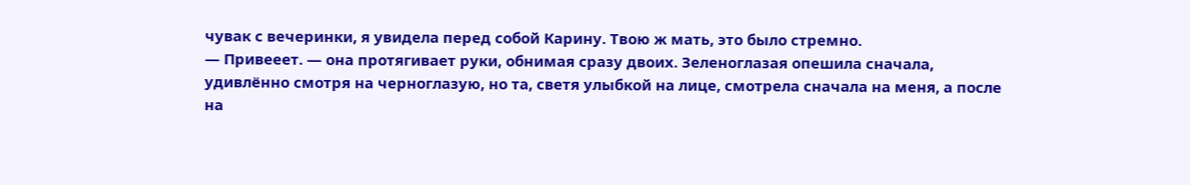чувак с вечеринки, я увидела перед собой Карину. Твою ж мать, это было стремно.
— Привееет. — она протягивает руки, обнимая сразу двоих. Зеленоглазая опешила сначала, удивлённо смотря на черноглазую, но та, светя улыбкой на лице, смотрела сначала на меня, а после на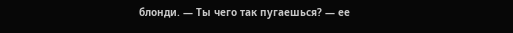блонди. — Ты чего так пугаешься? — ее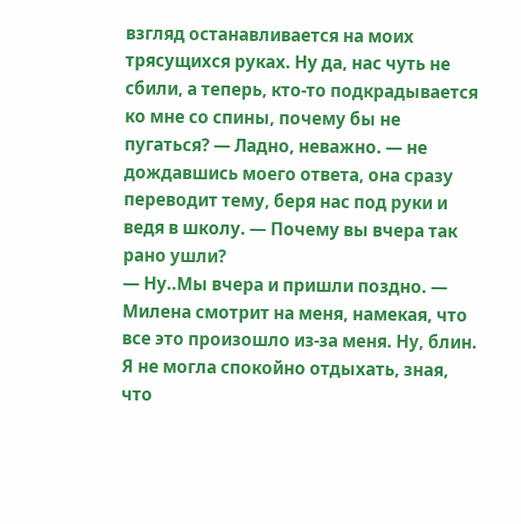взгляд останавливается на моих трясущихся руках. Ну да, нас чуть не сбили, а теперь, кто-то подкрадывается ко мне со спины, почему бы не пугаться? — Ладно, неважно. — не дождавшись моего ответа, она сразу переводит тему, беря нас под руки и ведя в школу. — Почему вы вчера так рано ушли?
— Ну..Мы вчера и пришли поздно. — Милена смотрит на меня, намекая, что все это произошло из-за меня. Ну, блин. Я не могла спокойно отдыхать, зная, что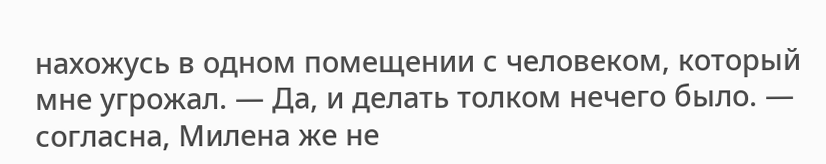нахожусь в одном помещении с человеком, который мне угрожал. — Да, и делать толком нечего было. — согласна, Милена же не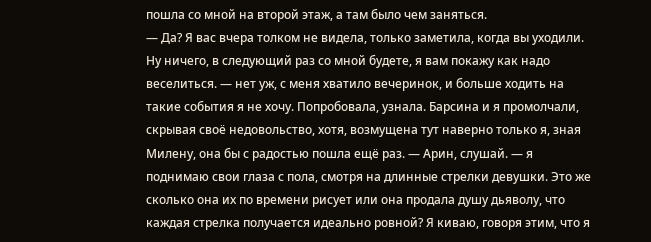пошла со мной на второй этаж, а там было чем заняться.
— Да? Я вас вчера толком не видела, только заметила, когда вы уходили. Ну ничего, в следующий раз со мной будете, я вам покажу как надо веселиться. — нет уж, с меня хватило вечеринок, и больше ходить на такие события я не хочу. Попробовала, узнала. Барсина и я промолчали, скрывая своё недовольство, хотя, возмущена тут наверно только я, зная Милену, она бы с радостью пошла ещё раз. — Арин, слушай. — я поднимаю свои глаза с пола, смотря на длинные стрелки девушки. Это же сколько она их по времени рисует или она продала душу дьяволу, что каждая стрелка получается идеально ровной? Я киваю, говоря этим, что я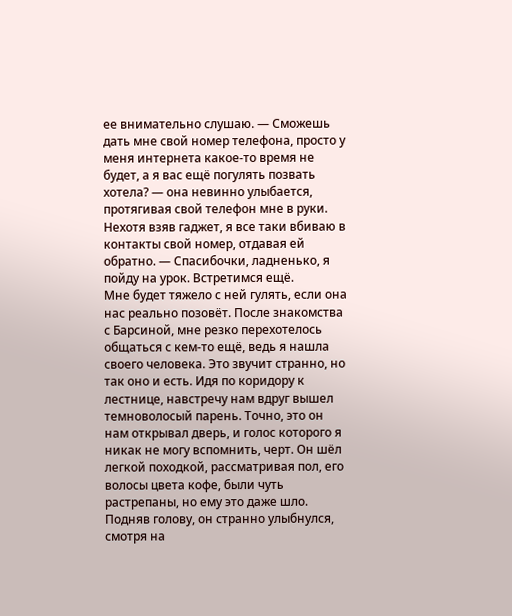ее внимательно слушаю. — Сможешь дать мне свой номер телефона, просто у меня интернета какое-то время не будет, а я вас ещё погулять позвать хотела? — она невинно улыбается, протягивая свой телефон мне в руки. Нехотя взяв гаджет, я все таки вбиваю в контакты свой номер, отдавая ей обратно. — Спасибочки, ладненько, я пойду на урок. Встретимся ещё.
Мне будет тяжело с ней гулять, если она нас реально позовёт. После знакомства с Барсиной, мне резко перехотелось общаться с кем-то ещё, ведь я нашла своего человека. Это звучит странно, но так оно и есть. Идя по коридору к лестнице, навстречу нам вдруг вышел темноволосый парень. Точно, это он нам открывал дверь, и голос которого я никак не могу вспомнить, черт. Он шёл легкой походкой, рассматривая пол, его волосы цвета кофе, были чуть растрепаны, но ему это даже шло. Подняв голову, он странно улыбнулся, смотря на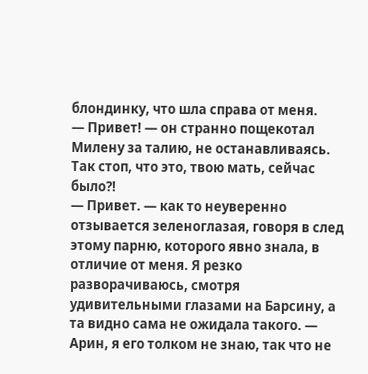блондинку, что шла справа от меня.
— Привет! — он странно пощекотал Милену за талию, не останавливаясь. Так стоп, что это, твою мать, сейчас было?!
— Привет. — как то неуверенно отзывается зеленоглазая, говоря в след этому парню, которого явно знала, в отличие от меня. Я резко разворачиваюсь, смотря удивительными глазами на Барсину, а та видно сама не ожидала такого. — Арин, я его толком не знаю, так что не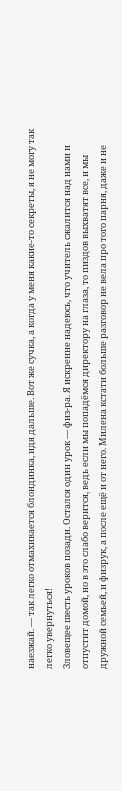наезжай. — так легко отмахивается блондинка, идя дальше. Вот же сучка, а когда у меня какие-то секреты, я не могу так легко увернуться!
Зловещее шесть уроков позади. Остался один урок — физ-ра. Я искренне надеюсь, что учитель сжалится над нами и отпустит домой, но в это слабо верится, ведь если мы попадёмся директору на глаза, то пиздов выхватят все, и мы дружной семьей, и физрук, а после ещё и от него. Милена кстати больше разговор не вела про того парня, даже и не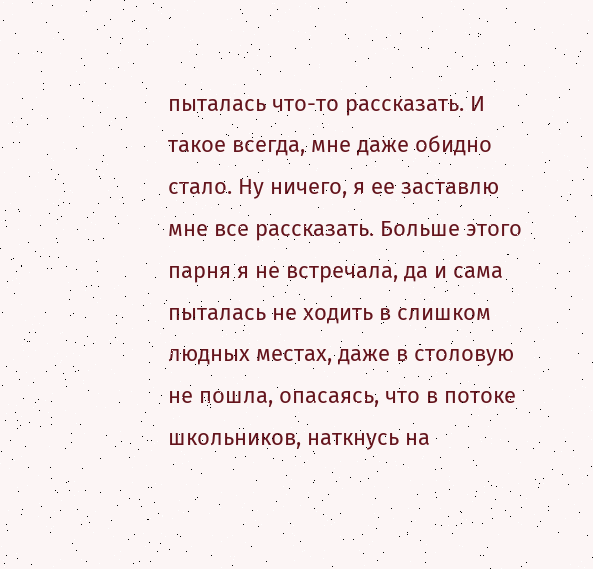пыталась что-то рассказать. И такое всегда, мне даже обидно стало. Ну ничего, я ее заставлю мне все рассказать. Больше этого парня я не встречала, да и сама пыталась не ходить в слишком людных местах, даже в столовую не пошла, опасаясь, что в потоке школьников, наткнусь на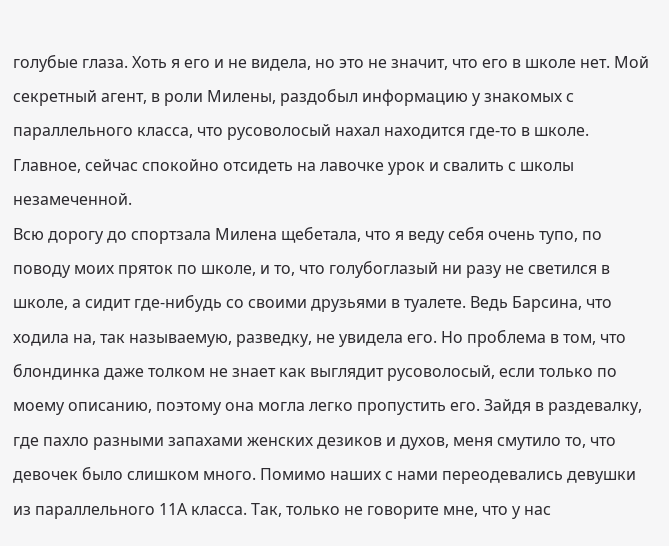голубые глаза. Хоть я его и не видела, но это не значит, что его в школе нет. Мой секретный агент, в роли Милены, раздобыл информацию у знакомых с параллельного класса, что русоволосый нахал находится где-то в школе. Главное, сейчас спокойно отсидеть на лавочке урок и свалить с школы незамеченной.
Всю дорогу до спортзала Милена щебетала, что я веду себя очень тупо, по поводу моих пряток по школе, и то, что голубоглазый ни разу не светился в школе, а сидит где-нибудь со своими друзьями в туалете. Ведь Барсина, что ходила на, так называемую, разведку, не увидела его. Но проблема в том, что блондинка даже толком не знает как выглядит русоволосый, если только по моему описанию, поэтому она могла легко пропустить его. Зайдя в раздевалку, где пахло разными запахами женских дезиков и духов, меня смутило то, что девочек было слишком много. Помимо наших с нами переодевались девушки из параллельного 11А класса. Так, только не говорите мне, что у нас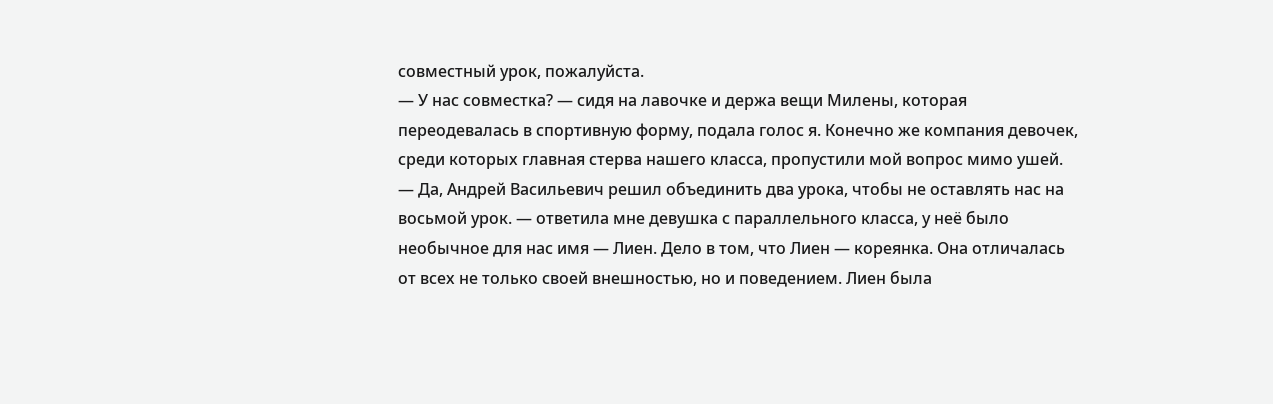совместный урок, пожалуйста.
— У нас совместка? — сидя на лавочке и держа вещи Милены, которая переодевалась в спортивную форму, подала голос я. Конечно же компания девочек, среди которых главная стерва нашего класса, пропустили мой вопрос мимо ушей.
— Да, Андрей Васильевич решил объединить два урока, чтобы не оставлять нас на восьмой урок. — ответила мне девушка с параллельного класса, у неё было необычное для нас имя — Лиен. Дело в том, что Лиен — кореянка. Она отличалась от всех не только своей внешностью, но и поведением. Лиен была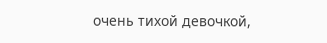очень тихой девочкой,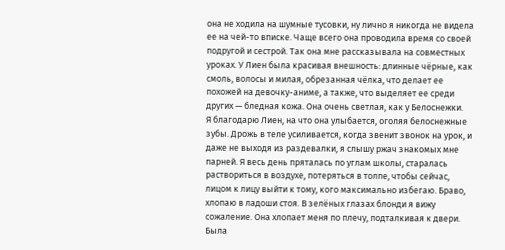она не ходила на шумные тусовки, ну лично я никогда не видела ее на чей-то вписке. Чаще всего она проводила время со своей подругой и сестрой. Так она мне рассказывала на совместных уроках. У Лиен была красивая внешность: длинные чёрные, как смоль, волосы и милая, обрезанная чёлка, что делает ее похожей на девочку-аниме, а также, что выделяет ее среди других — бледная кожа. Она очень светлая, как у Белоснежки.
Я благодарю Лиен, на что она улыбается, оголяя белоснежные зубы. Дрожь в теле усиливается, когда звенит звонок на урок, и даже не выходя из раздевалки, я слышу ржач знакомых мне парней. Я весь день пряталась по углам школы, старалась раствориться в воздухе, потеряться в толпе, чтобы сейчас, лицом к лицу выйти к тому, кого максимально избегаю. Браво, хлопаю в ладоши стоя. В зелёных глазах блонди я вижу сожаление. Она хлопает меня по плечу, подталкивая к двери. Была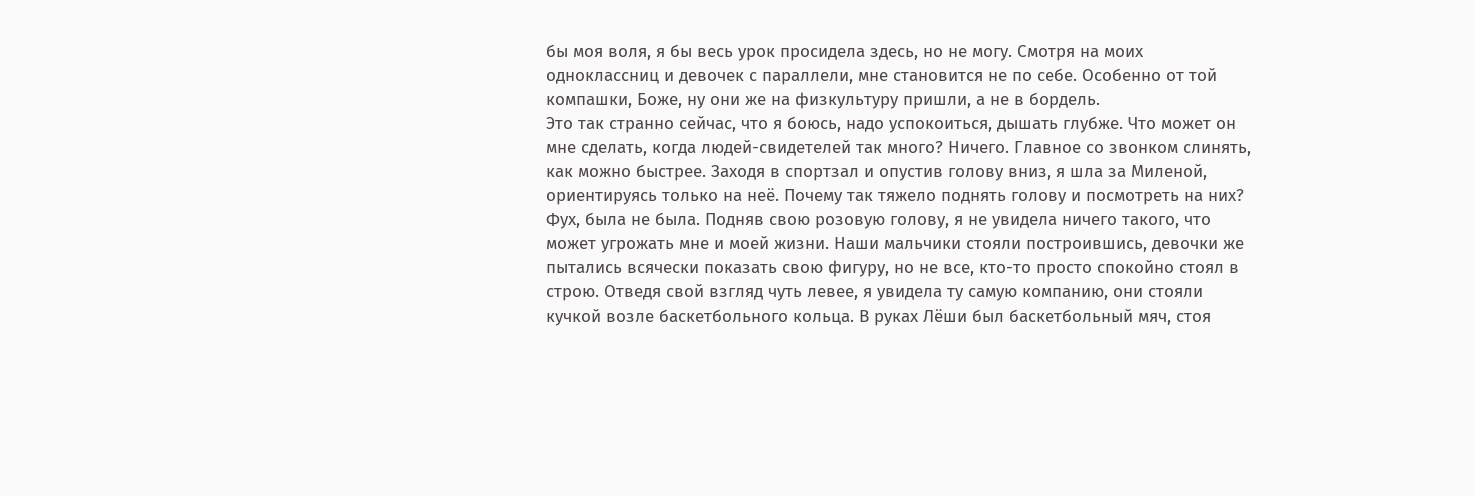бы моя воля, я бы весь урок просидела здесь, но не могу. Смотря на моих одноклассниц и девочек с параллели, мне становится не по себе. Особенно от той компашки, Боже, ну они же на физкультуру пришли, а не в бордель.
Это так странно сейчас, что я боюсь, надо успокоиться, дышать глубже. Что может он мне сделать, когда людей-свидетелей так много? Ничего. Главное со звонком слинять, как можно быстрее. Заходя в спортзал и опустив голову вниз, я шла за Миленой, ориентируясь только на неё. Почему так тяжело поднять голову и посмотреть на них? Фух, была не была. Подняв свою розовую голову, я не увидела ничего такого, что может угрожать мне и моей жизни. Наши мальчики стояли построившись, девочки же пытались всячески показать свою фигуру, но не все, кто-то просто спокойно стоял в строю. Отведя свой взгляд чуть левее, я увидела ту самую компанию, они стояли кучкой возле баскетбольного кольца. В руках Лёши был баскетбольный мяч, стоя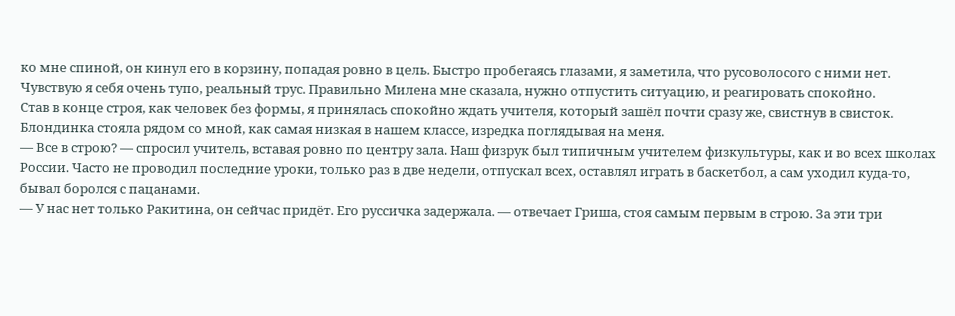ко мне спиной, он кинул его в корзину, попадая ровно в цель. Быстро пробегаясь глазами, я заметила, что русоволосого с ними нет. Чувствую я себя очень тупо, реальный трус. Правильно Милена мне сказала, нужно отпустить ситуацию, и реагировать спокойно.
Став в конце строя, как человек без формы, я принялась спокойно ждать учителя, который зашёл почти сразу же, свистнув в свисток. Блондинка стояла рядом со мной, как самая низкая в нашем классе, изредка поглядывая на меня.
— Все в строю? — спросил учитель, вставая ровно по центру зала. Наш физрук был типичным учителем физкультуры, как и во всех школах России. Часто не проводил последние уроки, только раз в две недели, отпускал всех, оставлял играть в баскетбол, а сам уходил куда-то, бывал боролся с пацанами.
— У нас нет только Ракитина, он сейчас придёт. Его руссичка задержала. — отвечает Гриша, стоя самым первым в строю. За эти три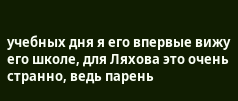учебных дня я его впервые вижу его школе, для Ляхова это очень странно, ведь парень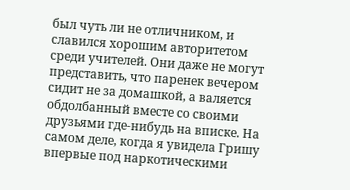был чуть ли не отличником, и славился хорошим авторитетом среди учителей. Они даже не могут представить, что паренек вечером сидит не за домашкой, а валяется обдолбанный вместе со своими друзьями где-нибудь на вписке. На самом деле, когда я увидела Гришу впервые под наркотическими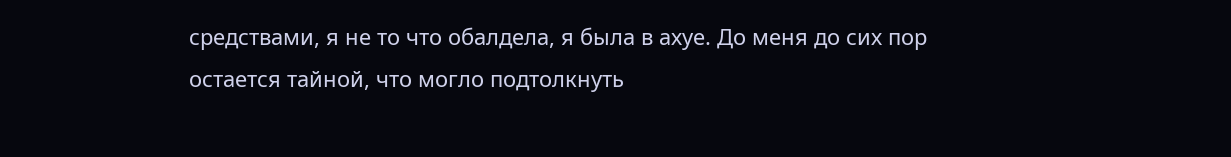средствами, я не то что обалдела, я была в ахуе. До меня до сих пор остается тайной, что могло подтолкнуть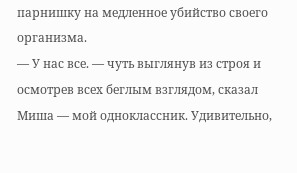парнишку на медленное убийство своего организма.
— У нас все. — чуть выглянув из строя и осмотрев всех беглым взглядом, сказал Миша — мой одноклассник. Удивительно,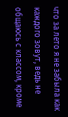что за лето я не забыла как каждого зовут, ведь не общаюсь с классом, кроме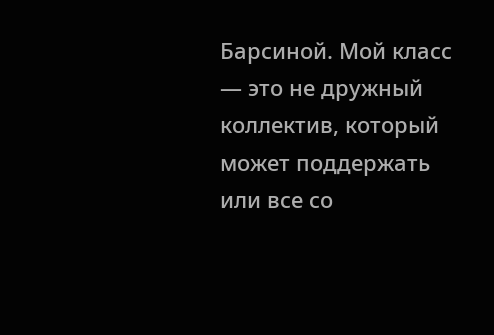Барсиной. Мой класс — это не дружный коллектив, который может поддержать или все со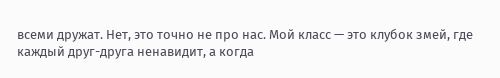всеми дружат. Нет, это точно не про нас. Мой класс — это клубок змей, где каждый друг-друга ненавидит, а когда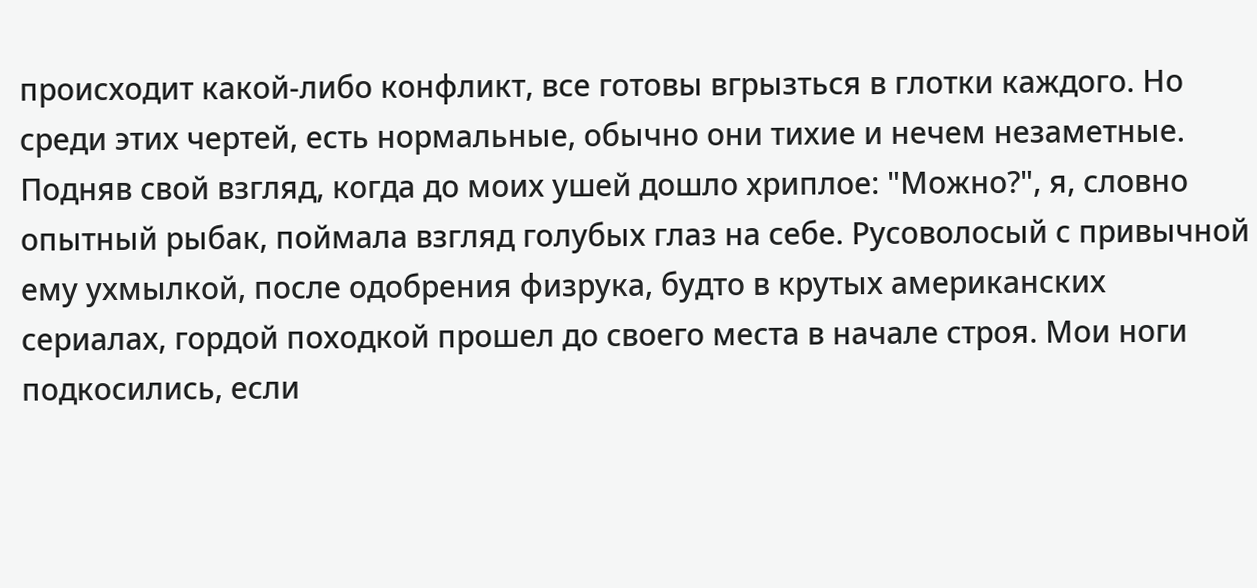происходит какой-либо конфликт, все готовы вгрызться в глотки каждого. Но среди этих чертей, есть нормальные, обычно они тихие и нечем незаметные.
Подняв свой взгляд, когда до моих ушей дошло хриплое: "Можно?", я, словно опытный рыбак, поймала взгляд голубых глаз на себе. Русоволосый с привычной ему ухмылкой, после одобрения физрука, будто в крутых американских сериалах, гордой походкой прошел до своего места в начале строя. Мои ноги подкосились, если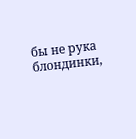бы не рука блондинки,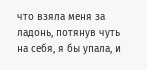что взяла меня за ладонь, потянув чуть на себя, я бы упала, и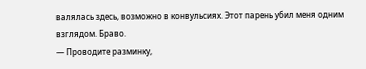валялась здесь, возможно в конвульсиях. Этот парень убил меня одним взглядом. Браво.
— Проводите разминку,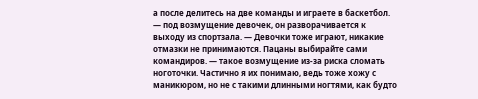а после делитесь на две команды и играете в баскетбол. — под возмущение девочек, он разворачивается к выходу из спортзала. — Девочки тоже играют, никакие отмазки не принимаются. Пацаны выбирайте сами командиров. — такое возмущение из-за риска сломать ноготочки. Частично я их понимаю, ведь тоже хожу с маникюром, но не с такими длинными ногтями, как будто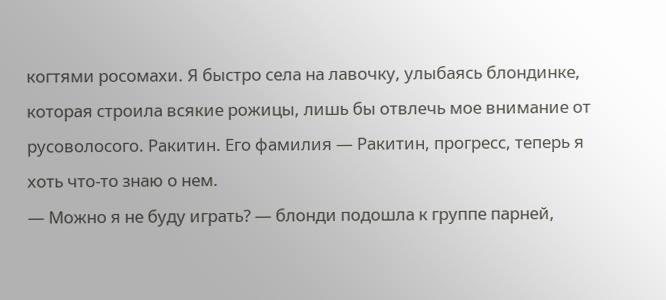когтями росомахи. Я быстро села на лавочку, улыбаясь блондинке, которая строила всякие рожицы, лишь бы отвлечь мое внимание от русоволосого. Ракитин. Его фамилия — Ракитин, прогресс, теперь я хоть что-то знаю о нем.
— Можно я не буду играть? — блонди подошла к группе парней,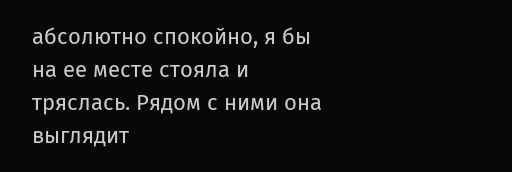абсолютно спокойно, я бы на ее месте стояла и тряслась. Рядом с ними она выглядит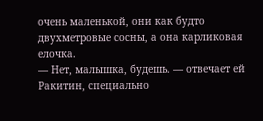очень маленькой, они как будто двухметровые сосны, а она карликовая елочка.
— Нет, малышка, будешь. — отвечает ей Ракитин, специально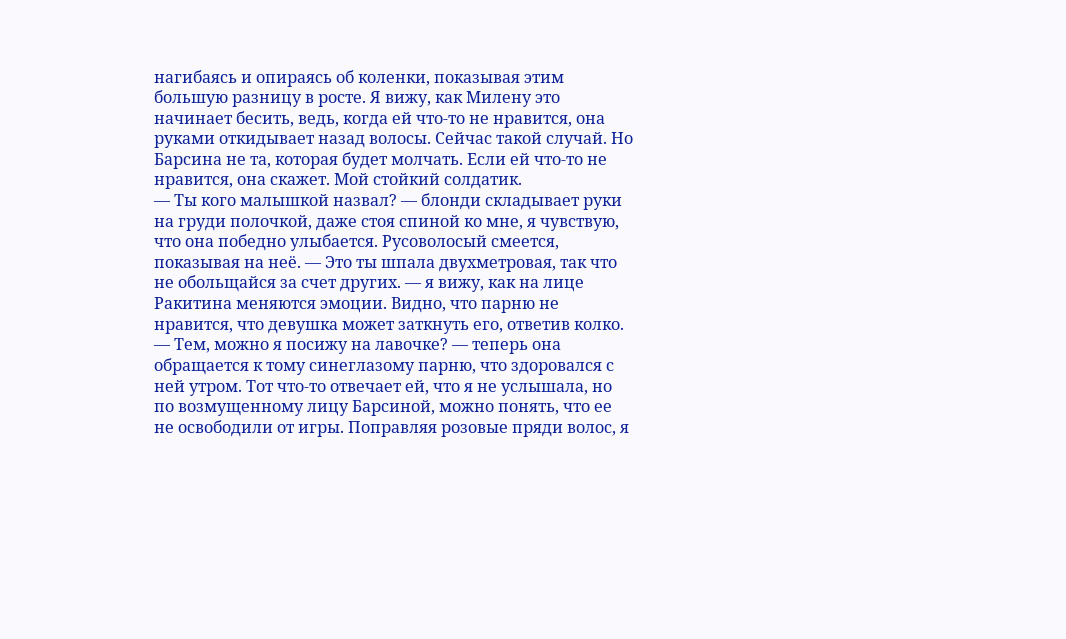нагибаясь и опираясь об коленки, показывая этим большую разницу в росте. Я вижу, как Милену это начинает бесить, ведь, когда ей что-то не нравится, она руками откидывает назад волосы. Сейчас такой случай. Но Барсина не та, которая будет молчать. Если ей что-то не нравится, она скажет. Мой стойкий солдатик.
— Ты кого малышкой назвал? — блонди складывает руки на груди полочкой, даже стоя спиной ко мне, я чувствую, что она победно улыбается. Русоволосый смеется, показывая на неё. — Это ты шпала двухметровая, так что не обольщайся за счет других. — я вижу, как на лице Ракитина меняются эмоции. Видно, что парню не нравится, что девушка может заткнуть его, ответив колко. — Тем, можно я посижу на лавочке? — теперь она обращается к тому синеглазому парню, что здоровался с ней утром. Тот что-то отвечает ей, что я не услышала, но по возмущенному лицу Барсиной, можно понять, что ее не освободили от игры. Поправляя розовые пряди волос, я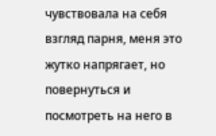чувствовала на себя взгляд парня, меня это жутко напрягает, но повернуться и посмотреть на него в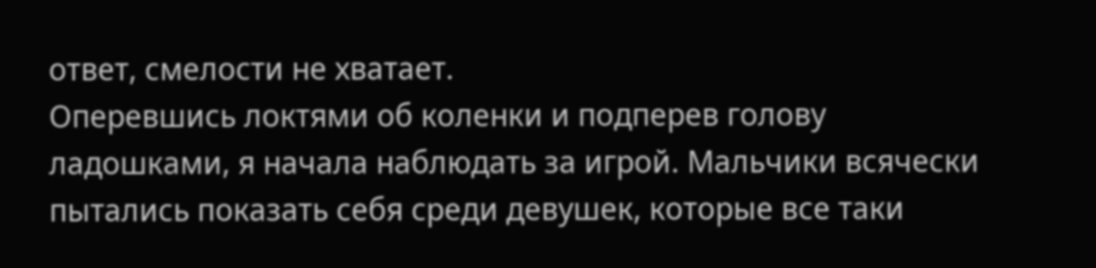ответ, смелости не хватает.
Оперевшись локтями об коленки и подперев голову ладошками, я начала наблюдать за игрой. Мальчики всячески пытались показать себя среди девушек, которые все таки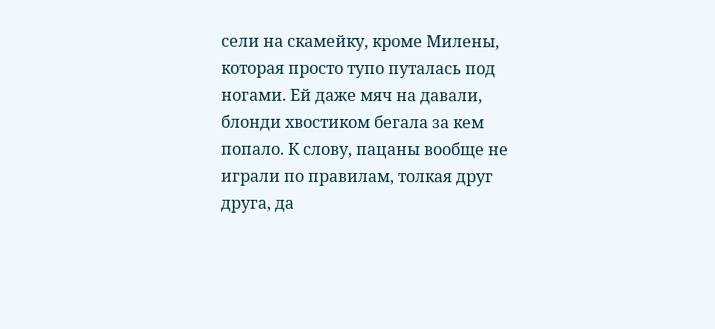сели на скамейку, кроме Милены, которая просто тупо путалась под ногами. Ей даже мяч на давали, блонди хвостиком бегала за кем попало. К слову, пацаны вообще не играли по правилам, толкая друг друга, да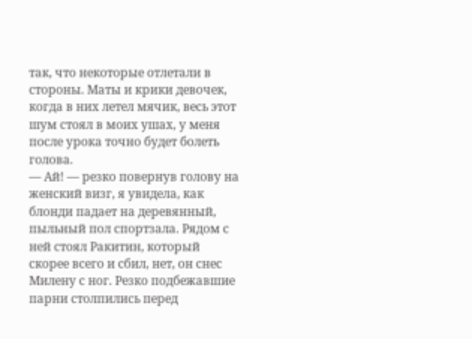так, что некоторые отлетали в стороны. Маты и крики девочек, когда в них летел мячик, весь этот шум стоял в моих ушах, у меня после урока точно будет болеть голова.
— Ай! — резко повернув голову на женский визг, я увидела, как блонди падает на деревянный, пыльный пол спортзала. Рядом с ней стоял Ракитин, который скорее всего и сбил, нет, он снес Милену с ног. Резко подбежавшие парни столпились перед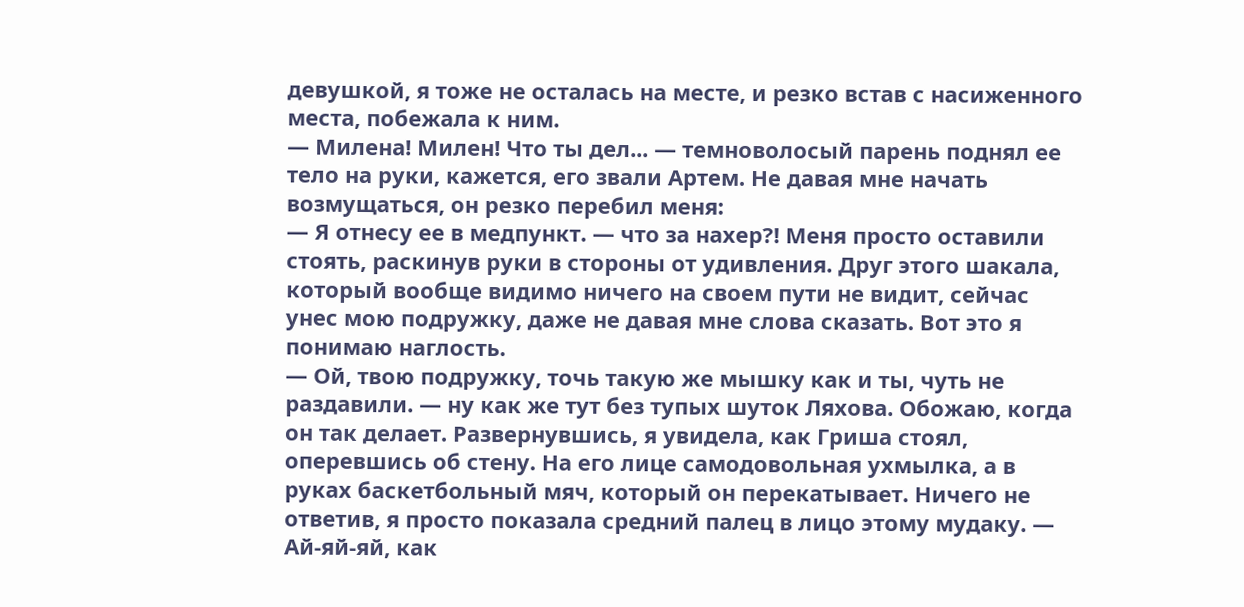девушкой, я тоже не осталась на месте, и резко встав с насиженного места, побежала к ним.
— Милена! Милен! Что ты дел... — темноволосый парень поднял ее тело на руки, кажется, его звали Артем. Не давая мне начать возмущаться, он резко перебил меня:
— Я отнесу ее в медпункт. — что за нахер?! Меня просто оставили стоять, раскинув руки в стороны от удивления. Друг этого шакала, который вообще видимо ничего на своем пути не видит, сейчас унес мою подружку, даже не давая мне слова сказать. Вот это я понимаю наглость.
— Ой, твою подружку, точь такую же мышку как и ты, чуть не раздавили. — ну как же тут без тупых шуток Ляхова. Обожаю, когда он так делает. Развернувшись, я увидела, как Гриша стоял, оперевшись об стену. На его лице самодовольная ухмылка, а в руках баскетбольный мяч, который он перекатывает. Ничего не ответив, я просто показала средний палец в лицо этому мудаку. — Ай-яй-яй, как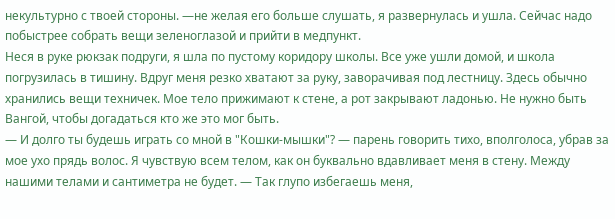некультурно с твоей стороны. —не желая его больше слушать, я развернулась и ушла. Сейчас надо побыстрее собрать вещи зеленоглазой и прийти в медпункт.
Неся в руке рюкзак подруги, я шла по пустому коридору школы. Все уже ушли домой, и школа погрузилась в тишину. Вдруг меня резко хватают за руку, заворачивая под лестницу. Здесь обычно хранились вещи техничек. Мое тело прижимают к стене, а рот закрывают ладонью. Не нужно быть Вангой, чтобы догадаться кто же это мог быть.
— И долго ты будешь играть со мной в "Кошки-мышки"? — парень говорить тихо, вполголоса, убрав за мое ухо прядь волос. Я чувствую всем телом, как он буквально вдавливает меня в стену. Между нашими телами и сантиметра не будет. — Так глупо избегаешь меня,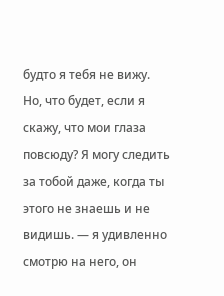будто я тебя не вижу. Но, что будет, если я скажу, что мои глаза повсюду? Я могу следить за тобой даже, когда ты этого не знаешь и не видишь. — я удивленно смотрю на него, он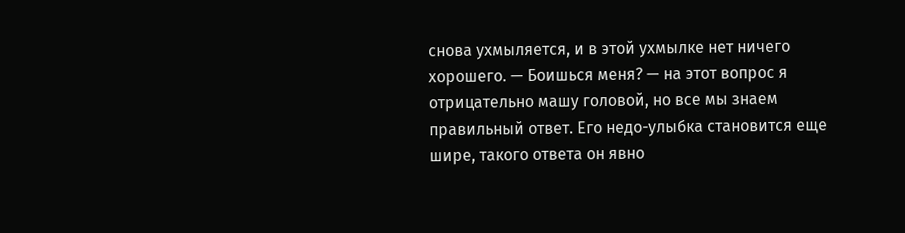снова ухмыляется, и в этой ухмылке нет ничего хорошего. — Боишься меня? — на этот вопрос я отрицательно машу головой, но все мы знаем правильный ответ. Его недо-улыбка становится еще шире, такого ответа он явно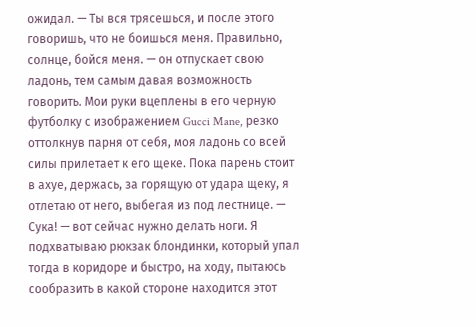ожидал. — Ты вся трясешься, и после этого говоришь, что не боишься меня. Правильно, солнце, бойся меня. — он отпускает свою ладонь, тем самым давая возможность говорить. Мои руки вцеплены в его черную футболку с изображением Gucci Mane, резко оттолкнув парня от себя, моя ладонь со всей силы прилетает к его щеке. Пока парень стоит в ахуе, держась, за горящую от удара щеку, я отлетаю от него, выбегая из под лестнице. — Сука! — вот сейчас нужно делать ноги. Я подхватываю рюкзак блондинки, который упал тогда в коридоре и быстро, на ходу, пытаюсь сообразить в какой стороне находится этот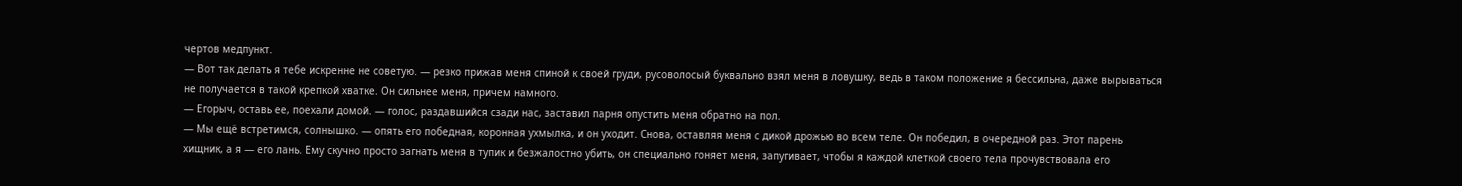чертов медпункт.
— Вот так делать я тебе искренне не советую. — резко прижав меня спиной к своей груди, русоволосый буквально взял меня в ловушку, ведь в таком положение я бессильна, даже вырываться не получается в такой крепкой хватке. Он сильнее меня, причем намного.
— Егорыч, оставь ее, поехали домой. — голос, раздавшийся сзади нас, заставил парня опустить меня обратно на пол.
— Мы ещё встретимся, солнышко. — опять его победная, коронная ухмылка, и он уходит. Снова, оставляя меня с дикой дрожью во всем теле. Он победил, в очередной раз. Этот парень хищник, а я — его лань. Ему скучно просто загнать меня в тупик и безжалостно убить, он специально гоняет меня, запугивает, чтобы я каждой клеткой своего тела прочувствовала его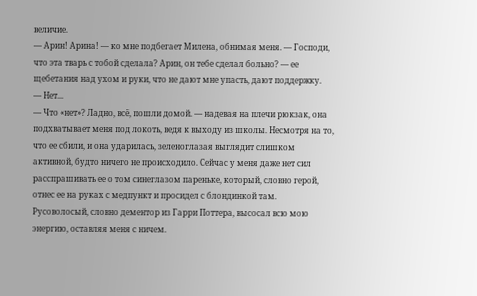величие.
— Арин! Арина! — ко мне подбегает Милена, обнимая меня. — Господи, что эта тварь с тобой сделала? Арин, он тебе сделал больно? — ее щебетания над ухом и руки, что не дают мне упасть, дают поддержку.
— Нет...
— Что «нет»? Ладно, всё, пошли домой. — надевая на плечи рюкзак, она подхватывает меня под локоть, ведя к выходу из школы. Несмотря на то, что ее сбили, и она ударилась, зеленоглазая выглядит слишком активной, будто ничего не происходило. Сейчас у меня даже нет сил расспрашивать ее о том синеглазом пареньке, который, словно герой, отнес ее на руках с медпункт и просидел с блондинкой там. Русоволосый, словно дементор из Гарри Поттера, высосал всю мою энергию, оставляя меня с ничем.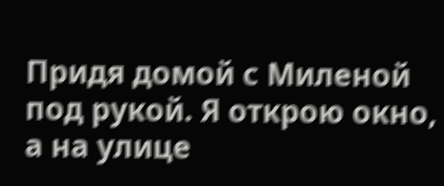Придя домой с Миленой под рукой. Я открою окно, а на улице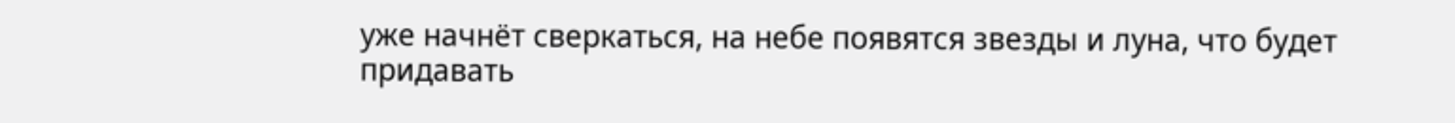уже начнёт сверкаться, на небе появятся звезды и луна, что будет придавать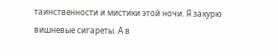таинственности и мистики этой ночи. Я закурю вишневые сигареты. А в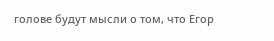голове будут мысли о том, что Егор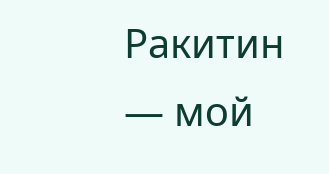Ракитин — мой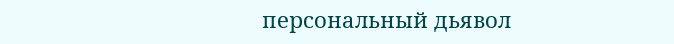персональный дьявол